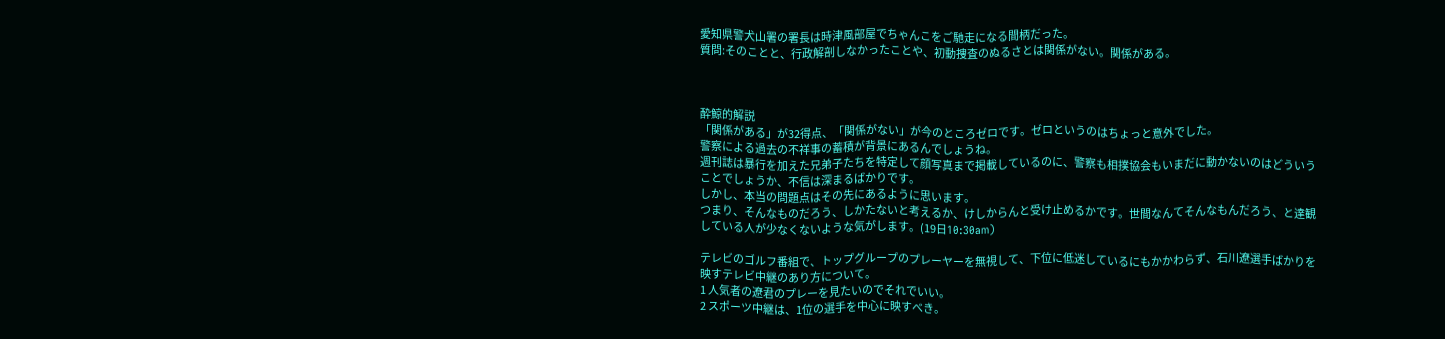愛知県警犬山署の署長は時津風部屋でちゃんこをご馳走になる間柄だった。
質問:そのことと、行政解剖しなかったことや、初動捜査のぬるさとは関係がない。関係がある。



酔鯨的解説
「関係がある」が32得点、「関係がない」が今のところゼロです。ゼロというのはちょっと意外でした。
警察による過去の不祥事の蓄積が背景にあるんでしょうね。
週刊誌は暴行を加えた兄弟子たちを特定して顔写真まで掲載しているのに、警察も相撲協会もいまだに動かないのはどういうことでしょうか、不信は深まるばかりです。
しかし、本当の問題点はその先にあるように思います。
つまり、そんなものだろう、しかたないと考えるか、けしからんと受け止めるかです。世間なんてそんなもんだろう、と達観している人が少なくないような気がします。(19日10:30am)

テレビのゴルフ番組で、トップグループのプレーヤーを無視して、下位に低迷しているにもかかわらず、石川遼選手ばかりを映すテレビ中継のあり方について。
1 人気者の遼君のプレーを見たいのでそれでいい。
2 スポーツ中継は、1位の選手を中心に映すべき。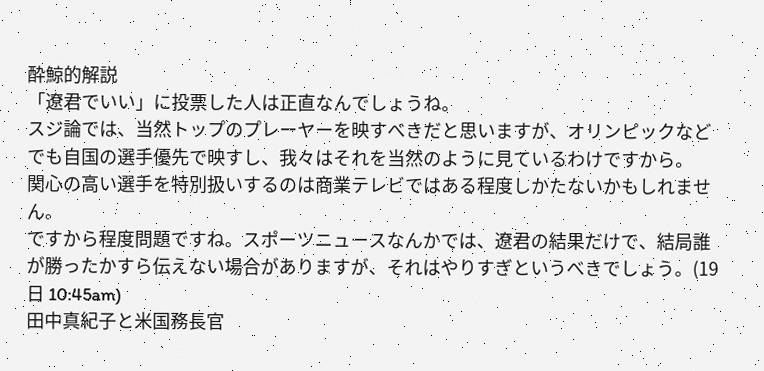酔鯨的解説
「遼君でいい」に投票した人は正直なんでしょうね。
スジ論では、当然トップのプレーヤーを映すべきだと思いますが、オリンピックなどでも自国の選手優先で映すし、我々はそれを当然のように見ているわけですから。
関心の高い選手を特別扱いするのは商業テレビではある程度しかたないかもしれません。
ですから程度問題ですね。スポーツニュースなんかでは、遼君の結果だけで、結局誰が勝ったかすら伝えない場合がありますが、それはやりすぎというべきでしょう。(19日 10:45am)
田中真紀子と米国務長官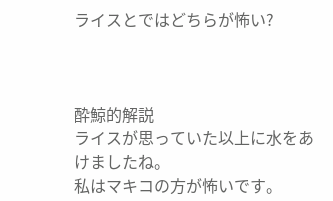ライスとではどちらが怖い?



酔鯨的解説
ライスが思っていた以上に水をあけましたね。
私はマキコの方が怖いです。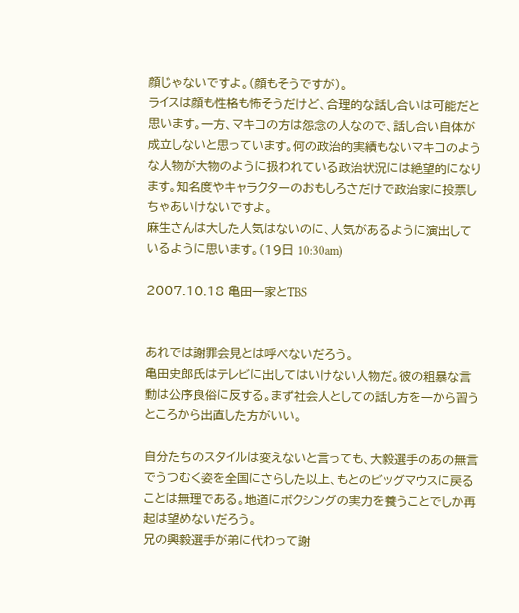顔じゃないですよ。(顔もそうですが)。
ライスは顔も性格も怖そうだけど、合理的な話し合いは可能だと思います。一方、マキコの方は怨念の人なので、話し合い自体が成立しないと思っています。何の政治的実績もないマキコのような人物が大物のように扱われている政治状況には絶望的になります。知名度やキャラクターのおもしろさだけで政治家に投票しちゃあいけないですよ。
麻生さんは大した人気はないのに、人気があるように演出しているように思います。(19日 10:30am)

2007.10.18 亀田一家とTBS


あれでは謝罪会見とは呼べないだろう。
亀田史郎氏はテレビに出してはいけない人物だ。彼の粗暴な言動は公序良俗に反する。まず社会人としての話し方を一から習うところから出直した方がいい。

自分たちのスタイルは変えないと言っても、大毅選手のあの無言でうつむく姿を全国にさらした以上、もとのビッグマウスに戻ることは無理である。地道にボクシングの実力を養うことでしか再起は望めないだろう。
兄の興毅選手が弟に代わって謝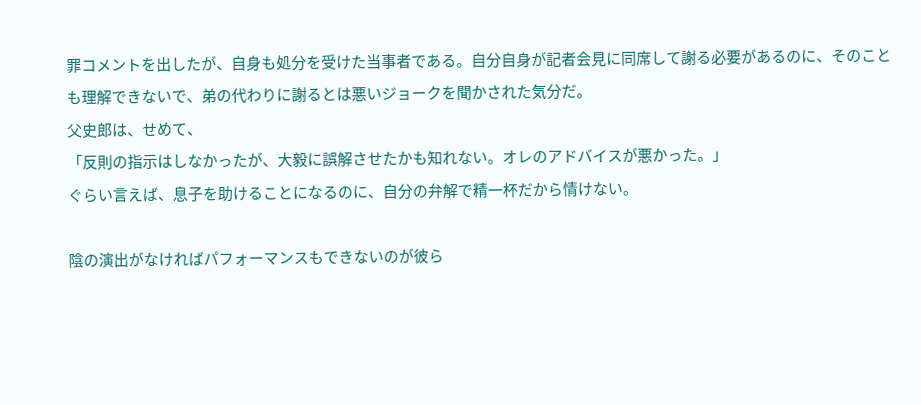罪コメントを出したが、自身も処分を受けた当事者である。自分自身が記者会見に同席して謝る必要があるのに、そのことも理解できないで、弟の代わりに謝るとは悪いジョークを聞かされた気分だ。
父史郎は、せめて、
「反則の指示はしなかったが、大毅に誤解させたかも知れない。オレのアドバイスが悪かった。」
ぐらい言えば、息子を助けることになるのに、自分の弁解で精一杯だから情けない。

陰の演出がなければパフォーマンスもできないのが彼ら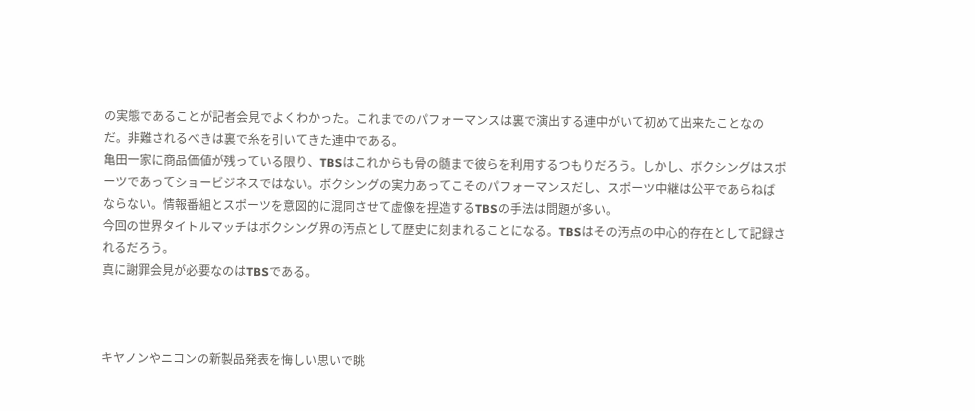の実態であることが記者会見でよくわかった。これまでのパフォーマンスは裏で演出する連中がいて初めて出来たことなのだ。非難されるべきは裏で糸を引いてきた連中である。
亀田一家に商品価値が残っている限り、TBSはこれからも骨の髄まで彼らを利用するつもりだろう。しかし、ボクシングはスポーツであってショービジネスではない。ボクシングの実力あってこそのパフォーマンスだし、スポーツ中継は公平であらねばならない。情報番組とスポーツを意図的に混同させて虚像を捏造するTBSの手法は問題が多い。
今回の世界タイトルマッチはボクシング界の汚点として歴史に刻まれることになる。TBSはその汚点の中心的存在として記録されるだろう。
真に謝罪会見が必要なのはTBSである。



キヤノンやニコンの新製品発表を悔しい思いで眺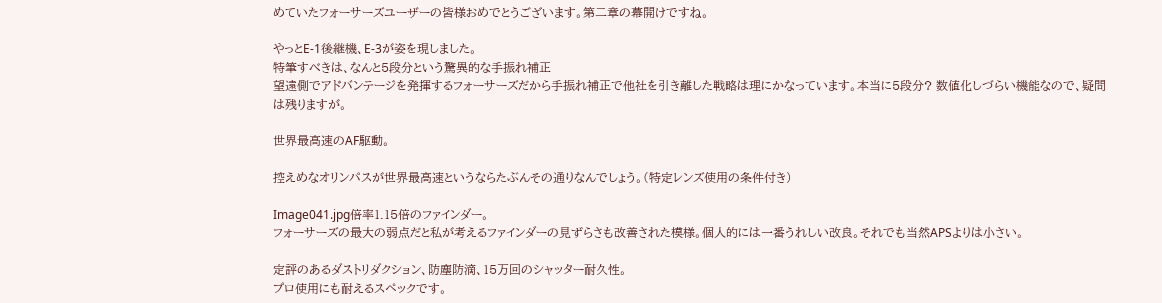めていたフォーサーズユーザーの皆様おめでとうございます。第二章の幕開けですね。

やっとE-1後継機、E-3が姿を現しました。
特筆すべきは、なんと5段分という驚異的な手振れ補正
望遠側でアドバンテージを発揮するフォーサーズだから手振れ補正で他社を引き離した戦略は理にかなっています。本当に5段分? 数値化しづらい機能なので、疑問は残りますが。

世界最高速のAF駆動。

控えめなオリンパスが世界最高速というならたぶんその通りなんでしょう。(特定レンズ使用の条件付き)

Image041.jpg倍率1.15倍のファインダー。
フォーサーズの最大の弱点だと私が考えるファインダーの見ずらさも改善された模様。個人的には一番うれしい改良。それでも当然APSよりは小さい。

定評のあるダストリダクション、防塵防滴、15万回のシャッター耐久性。
プロ使用にも耐えるスペックです。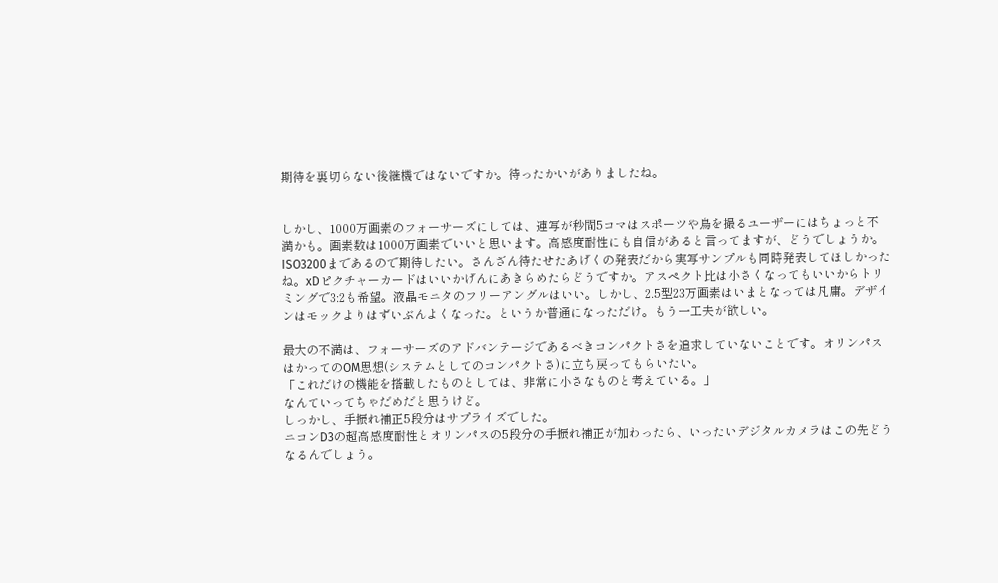期待を裏切らない後継機ではないですか。待ったかいがありましたね。


しかし、1000万画素のフォーサーズにしては、連写が秒間5コマはスポーツや鳥を撮るユーザーにはちょっと不満かも。画素数は1000万画素でいいと思います。高感度耐性にも自信があると言ってますが、どうでしょうか。ISO3200まであるので期待したい。さんざん待たせたあげくの発表だから実写サンプルも同時発表してほしかったね。xDピクチャーカードはいいかげんにあきらめたらどうですか。アスペクト比は小さくなってもいいからトリミングで3:2も希望。液晶モニタのフリーアングルはいい。しかし、2.5型23万画素はいまとなっては凡庸。デザインはモックよりはずいぶんよくなった。というか普通になっただけ。もう一工夫が欲しい。

最大の不満は、フォーサーズのアドバンテージであるべきコンパクトさを追求していないことです。オリンパスはかってのOM思想(システムとしてのコンパクトさ)に立ち戻ってもらいたい。
「これだけの機能を搭載したものとしては、非常に小さなものと考えている。」
なんていってちゃだめだと思うけど。
しっかし、手振れ補正5段分はサプライズでした。
ニコンD3の超高感度耐性とオリンパスの5段分の手振れ補正が加わったら、いったいデジタルカメラはこの先どうなるんでしょう。